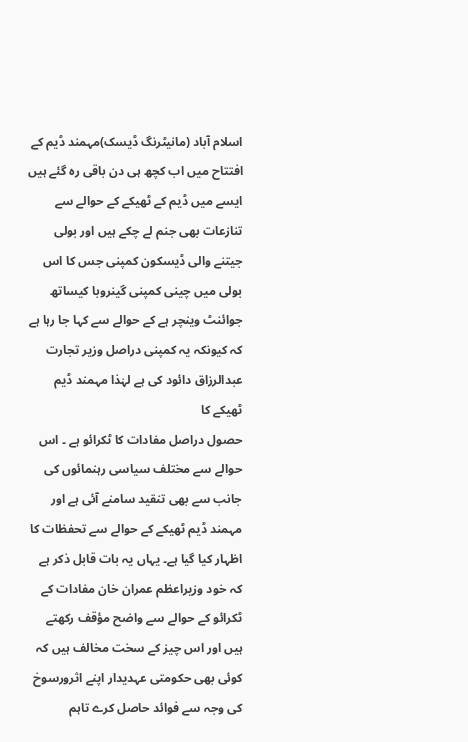اسلام آباد (مانیٹرنگ ڈیسک)مہمند ڈیم کے افتتاح میں اب کچھ ہی دن باقی رہ گئے ہیں ایسے میں ڈیم کے ٹھیکے کے حوالے سے تنازعات بھی جنم لے چکے ہیں اور بولی جیتنے والی ڈیسکون کمپنی جس کا اس بولی میں چینی کمپنی گینروبا کیساتھ جوائنٹ وینچر ہے کے حوالے سے کہا جا رہا ہے کہ کیونکہ یہ کمپنی دراصل وزیر تجارت عبدالرزاق دائود کی ہے لہٰذا مہمند ڈیم ٹھیکے کا
حصول دراصل مفادات کا ٹکرائو ہے ۔ اس حوالے سے مختلف سیاسی رہنمائوں کی جانب سے بھی تنقید سامنے آئی ہے اور مہمند ڈیم ٹھیکے کے حوالے سے تحفظات کا اظہار کیا گیا ہے۔ یہاں یہ بات قابل ذکر ہے کہ خود وزیراعظم عمران خان مفادات کے ٹکرائو کے حوالے سے واضح مؤقف رکھتے ہیں اور اس چیز کے سخت مخالف ہیں کہ کوئی بھی حکومتی عہدیدار اپنے اثرورسوخ کی وجہ سے فوائد حاصل کرے تاہم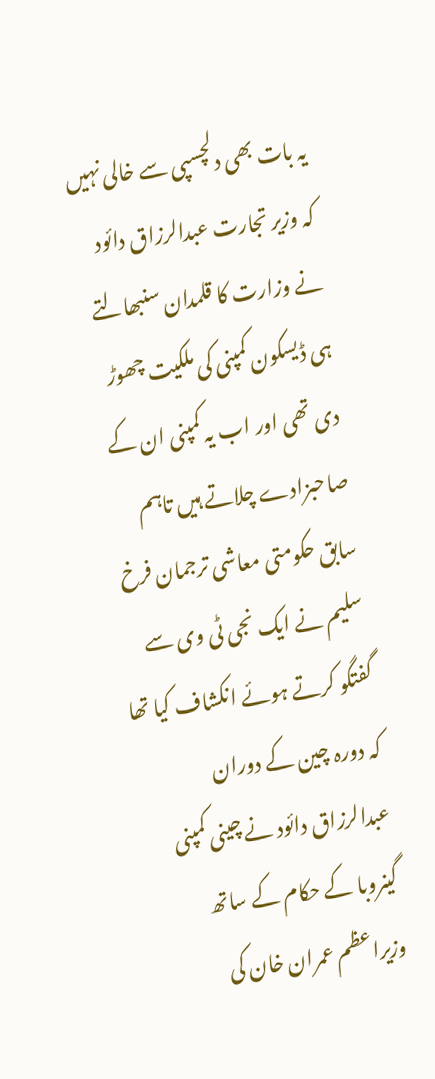یہ بات بھی دلچسپی سے خالی نہیں کہ وزیر تجارت عبدالرزاق دائود نے وزارت کا قلمدان سنبھالتے ہی ڈیسکون کمپنی کی ملکیت چھوڑ دی تھی اور اب یہ کمپنی ان کے صاحبزادے چلاتے ہیں تاہم سابق حکومتی معاشی ترجمان فرخ سلیم نے ایک نجی ٹی وی سے گفتگو کرتے ہوئے انکشاف کیا تھا کہ دورہ چین کے دوران عبدالرزاق دائود نے چینی کمپنی گینروبا کے حکام کے ساتھ وزیراعظم عمران خان کی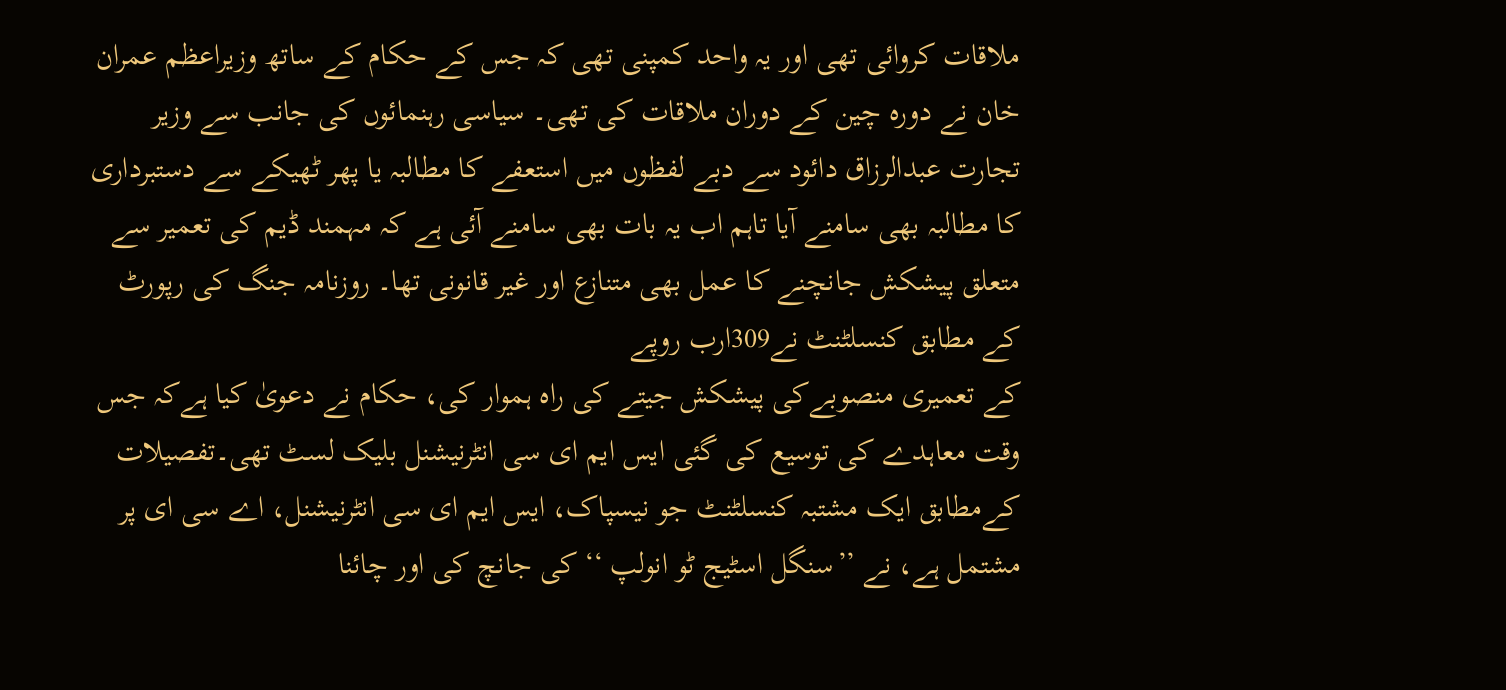ملاقات کروائی تھی اور یہ واحد کمپنی تھی کہ جس کے حکام کے ساتھ وزیراعظم عمران خان نے دورہ چین کے دوران ملاقات کی تھی۔ سیاسی رہنمائوں کی جانب سے وزیر تجارت عبدالرزاق دائود سے دبے لفظوں میں استعفے کا مطالبہ یا پھر ٹھیکے سے دستبرداری کا مطالبہ بھی سامنے آیا تاہم اب یہ بات بھی سامنے آئی ہے کہ مہمند ڈیم کی تعمیر سے متعلق پیشکش جانچنے کا عمل بھی متنازع اور غیر قانونی تھا۔ روزنامہ جنگ کی رپورٹ کے مطابق کنسلٹنٹ نے309ارب روپے
کے تعمیری منصوبےکی پیشکش جیتے کی راہ ہموار کی، حکام نے دعویٰ کیا ہےکہ جس وقت معاہدے کی توسیع کی گئی ایس ایم ای سی انٹرنیشنل بلیک لسٹ تھی۔تفصیلات کےمطابق ایک مشتبہ کنسلٹنٹ جو نیسپاک، ایس ایم ای سی انٹرنیشنل، اے سی ای پر مشتمل ہے، نے ’’سنگل اسٹیج ٹو انولپ ‘‘ کی جانچ کی اور چائنا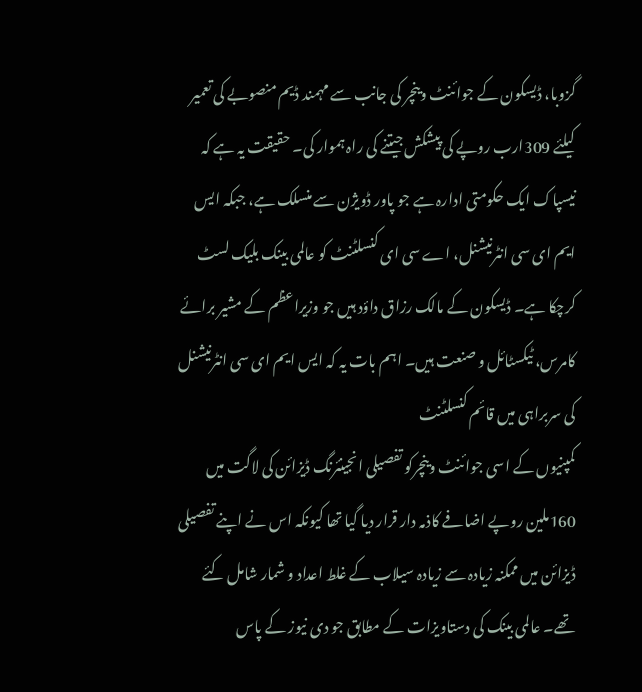گزوبا، ڈیسکون کے جوائنٹ وینچر کی جانب سے مہمند ڈیم منصوبے کی تعمیر
کیلئے 309ارب روپے کی پیشکش جیتنے کی راہ ہموار کی۔ حقیقت یہ ہے کہ نیسپاک ایک حکومتی ادارہ ہے جو پاور ڈویژن سے منسلک ہے، جبکہ ایس ایم ای سی انٹرنیشنل، اے سی ای کنسلٹنٹ کو عالمی بینک بلیک لسٹ کرچکا ہے۔ ڈیسکون کے مالک رزاق داؤد ہیں جو وزیراعظم کے مشیر برائے کامرس، ٹیکسٹائل و صنعت ہیں۔ اہم بات یہ کہ ایس ایم ای سی انٹرنیشنل کی سربراہی میں قائم کنسلٹنٹ
کمپنیوں کے اسی جوائنٹ وینچرکو تفصیلی انجینئرنگ ڈیزائن کی لاگت میں 160ملین روپے اضافے کاذمہ دار قرار دیا گیا تھا کیونکہ اس نے اپنے تفصیلی ڈیزائن میں ممکنہ زیادہ سے زیادہ سیلاب کے غلط اعداد و شمار شامل کئے تھے۔ عالمی بینک کی دستاویزات کے مطابق جو دی نیوز کے پاس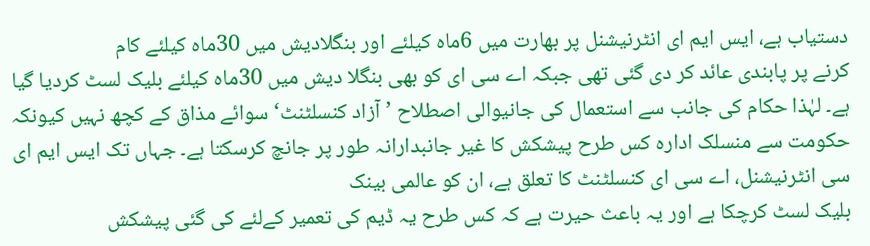دستیاب ہے، ایس ایم ای انٹرنیشنل پر بھارت میں 6ماہ کیلئے اور بنگلادیش میں 30ماہ کیلئے کام
کرنے پر پابندی عائد کر دی گئی تھی جبکہ اے سی ای کو بھی بنگلا دیش میں 30ماہ کیلئے بلیک لسٹ کردیا گیا ہے۔ لہٰذا حکام کی جانب سے استعمال کی جانیوالی اصطلاح ’آزاد کنسلٹنٹ‘ سوائے مذاق کے کچھ نہیں کیونکہ حکومت سے منسلک ادارہ کس طرح پیشکش کا غیر جانبدارانہ طور پر جانچ کرسکتا ہے۔ جہاں تک ایس ایم ای سی انٹرنیشنل، اے سی ای کنسلٹنٹ کا تعلق ہے، ان کو عالمی بینک
بلیک لسٹ کرچکا ہے اور یہ باعث حیرت ہے کہ کس طرح یہ ڈیم کی تعمیر کےلئے کی گئی پیشکش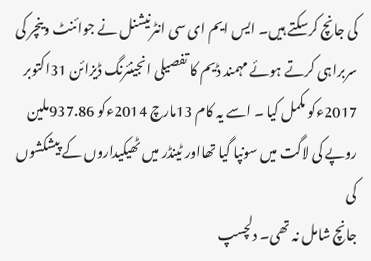کی جانچ کرسکتے ہیں۔ ایس ایم ای سی انٹرنیشنل نے جوائنٹ وینچر کی سربراہی کرتے ہوئے مہمند ڈیم کا تفصیلی انجینئرنگ ڈیزائن 31اکتوبر 2017ءکو مکمل کیا ۔ اسے یہ کام 13مارچ 2014ءکو 937.86ملین روپے کی لاگت میں سونپا گیا تھااور ٹینڈر میں ٹھیکیداروں کے پیشکشوں کی
جانچ شامل نہ تھی۔ دلچسپ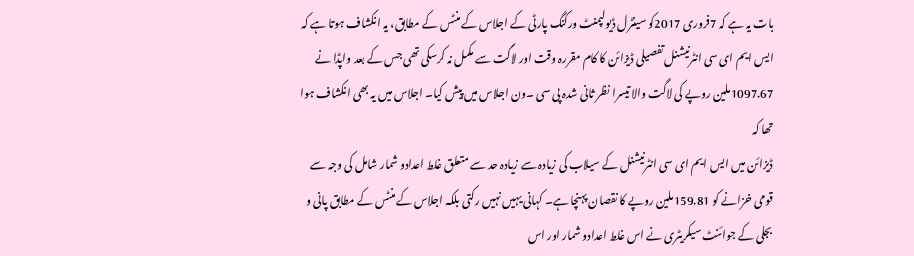بات یہ ہے کہ 7فروری 2017کو سینٹرل ڈیولپمنٹ ورکنگ پارٹی کے اجلاس کے منٹس کے مطابق، یہ انکشاف ہوتا ہے کہ ایس ایم ای سی انٹرنیشنل تفصیلی ڈیزائن کا کام مقررہ وقت اور لاگت سے مکمل نہ کرسکی تھی جس کے بعد واپڈا نے 1097.67ملین روپے کی لاگت والا تیسرا نظر ثانی شدہ پی سی ۔ون اجلاس میں پیش کیا۔ اجلاس میں یہ بھی انکشاف ہوا تھا کہ
ڈیزائن میں ایس ایم ای سی انٹرنیشنل کے سیلاب کی زیادہ سے زیادہ حد سے متعلق غلط اعدادو شمار شامل کی وجہ سے قومی خزانے کو 159.81ملین روپے کا نقصان پہنچا ہے۔ کہانی یہیں نہیں رکتی بلکہ اجلاس کے منٹس کے مطابق پانی و بجلی کے جوائنٹ سیکریٹری نے اس غلط اعدادو شمار اور اس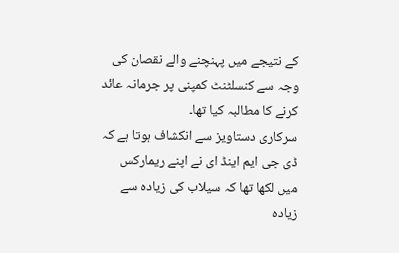کے نتیجے میں پہنچنے والے نقصان کی وجہ سے کنسلٹنٹ کمپنی پر جرمانہ عائد کرنے کا مطالبہ کیا تھا۔
سرکاری دستاویز سے انکشاف ہوتا ہے کہ ڈی جی ایم اینڈ ای نے اپنے ریمارکس میں لکھا تھا کہ سیلاب کی زیادہ سے زیادہ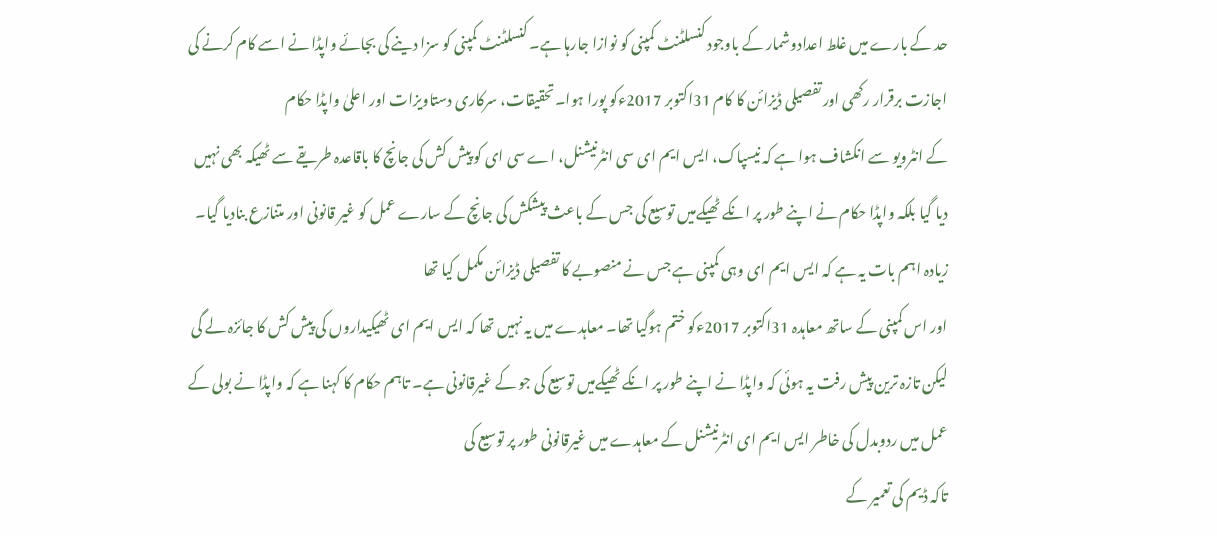حد کے بارے میں غلط اعدادوشمار کے باوجود کنسلٹنٹ کمپنی کو نوازا جارہا ہے۔ کنسلٹنٹ کمپنی کو سزا دینے کی بجائے واپڈا نے اسے کام کرنے کی اجازت برقرار رکھی اور تفصیلی ڈیزائن کا کام 31اکتوبر 2017ءکو پورا ہوا۔تحقیقات، سرکاری دستاویزات اور اعلیٰ واپڈا حکام
کے انٹرویو سے انکشاف ہوا ہے کہ نیسپاک، ایس ایم ای سی انٹرنیشنل، اے سی ای کو پیش کش کی جانچ کا باقاعدہ طریقے سے ٹھیکہ بھی نہیں دیا گیا بلکہ واپڈا حکام نے اپنے طور پر انکے ٹھیکےمیں توسیع کی جس کے باعث پیشکش کی جانچ کے سارے عمل کو غیر قانونی اور متنازع بنادیا گیا۔ زیادہ اہم بات یہ ہے کہ ایس ایم ای وہی کمپنی ہے جس نے منصوبے کا تفصیلی ڈیزائن مکمل کیا تھا
اور اس کمپنی کے ساتھ معاہدہ 31اکتوبر 2017ءکو ختم ہوگیا تھا۔ معاہدے میں یہ نہیں تھا کہ ایس ایم ای ٹھیکیداروں کی پیش کش کا جائزہ لے گی لیکن تازہ ترین پیش رفت یہ ہوئی کہ واپڈا نے اپنے طور پر انکے ٹھیکےمیں توسیع کی جو کے غیرقانونی ہے۔ تاہم حکام کا کہنا ہے کہ واپڈا نے بولی کے عمل میں ردوبدل کی خاطر ایس ایم ای انٹرنیشنل کے معاہدے میں غیرقانونی طور پر توسیع کی
تاکہ ڈیم کی تعمیر کے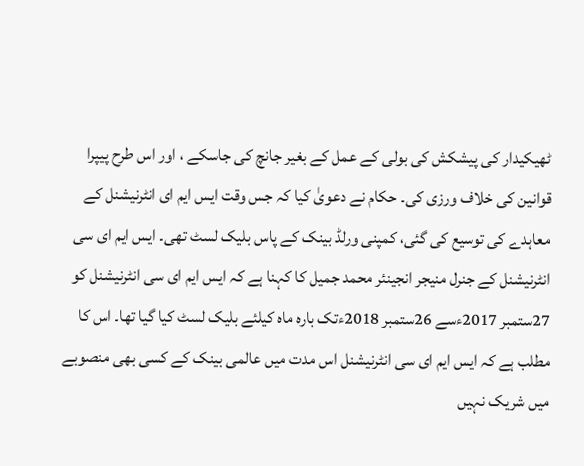ٹھیکیدار کی پیشکش کی بولی کے عمل کے بغیر جانچ کی جاسکے ، اور اس طرح پیپرا قوانین کی خلاف ورزی کی۔ حکام نے دعویٰ کیا کہ جس وقت ایس ایم ای انٹرنیشنل کے معاہدے کی توسیع کی گئی، کمپنی ورلڈ بینک کے پاس بلیک لسٹ تھی۔ ایس ایم ای سی انٹرنیشنل کے جنرل منیجر انجینئر محمد جمیل کا کہنا ہے کہ ایس ایم ای سی انٹرنیشنل کو 27ستمبر 2017ءسے 26ستمبر 2018ءتک بارہ ماہ کیلئے بلیک لسٹ کیا گیا تھا۔ اس کا مطلب ہے کہ ایس ایم ای سی انٹرنیشنل اس مدت میں عالمی بینک کے کسی بھی منصوبے میں شریک نہیں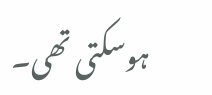ہوسکتی تھی۔